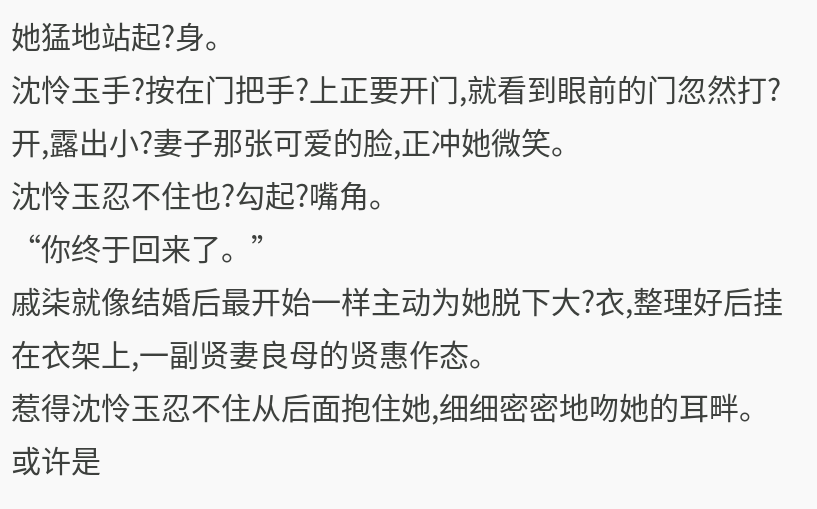她猛地站起?身。
沈怜玉手?按在门把手?上正要开门,就看到眼前的门忽然打?开,露出小?妻子那张可爱的脸,正冲她微笑。
沈怜玉忍不住也?勾起?嘴角。
“你终于回来了。”
戚柒就像结婚后最开始一样主动为她脱下大?衣,整理好后挂在衣架上,一副贤妻良母的贤惠作态。
惹得沈怜玉忍不住从后面抱住她,细细密密地吻她的耳畔。
或许是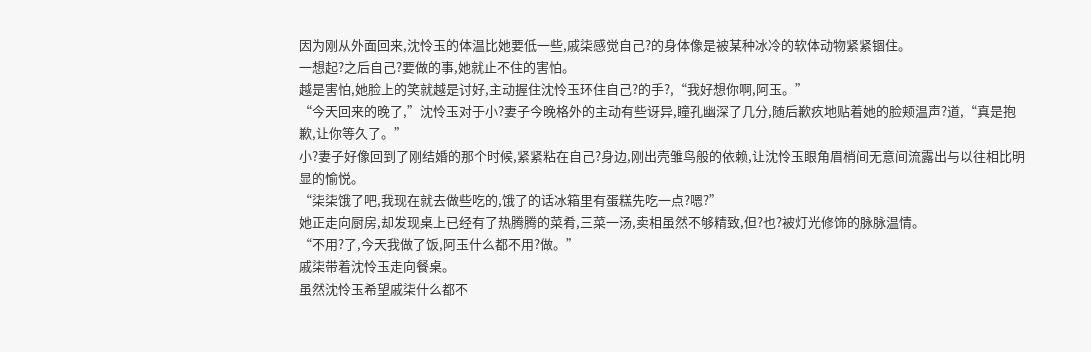因为刚从外面回来,沈怜玉的体温比她要低一些,戚柒感觉自己?的身体像是被某种冰冷的软体动物紧紧锢住。
一想起?之后自己?要做的事,她就止不住的害怕。
越是害怕,她脸上的笑就越是讨好,主动握住沈怜玉环住自己?的手?,“我好想你啊,阿玉。”
“今天回来的晚了,”沈怜玉对于小?妻子今晚格外的主动有些讶异,瞳孔幽深了几分,随后歉疚地贴着她的脸颊温声?道,“真是抱歉,让你等久了。”
小?妻子好像回到了刚结婚的那个时候,紧紧粘在自己?身边,刚出壳雏鸟般的依赖,让沈怜玉眼角眉梢间无意间流露出与以往相比明显的愉悦。
“柒柒饿了吧,我现在就去做些吃的,饿了的话冰箱里有蛋糕先吃一点?嗯?”
她正走向厨房,却发现桌上已经有了热腾腾的菜肴,三菜一汤,卖相虽然不够精致,但?也?被灯光修饰的脉脉温情。
“不用?了,今天我做了饭,阿玉什么都不用?做。”
戚柒带着沈怜玉走向餐桌。
虽然沈怜玉希望戚柒什么都不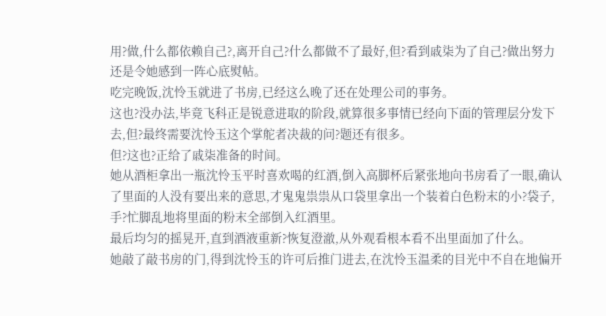用?做,什么都依赖自己?,离开自己?什么都做不了最好,但?看到戚柒为了自己?做出努力还是令她感到一阵心底熨帖。
吃完晚饭,沈怜玉就进了书房,已经这么晚了还在处理公司的事务。
这也?没办法,毕竟飞科正是锐意进取的阶段,就算很多事情已经向下面的管理层分发下去,但?最终需要沈怜玉这个掌舵者决裁的问?题还有很多。
但?这也?正给了戚柒准备的时间。
她从酒柜拿出一瓶沈怜玉平时喜欢喝的红酒,倒入高脚杯后紧张地向书房看了一眼,确认了里面的人没有要出来的意思,才鬼鬼祟祟从口袋里拿出一个装着白色粉末的小?袋子,手?忙脚乱地将里面的粉末全部倒入红酒里。
最后均匀的摇晃开,直到酒液重新?恢复澄澈,从外观看根本看不出里面加了什么。
她敲了敲书房的门,得到沈怜玉的许可后推门进去,在沈怜玉温柔的目光中不自在地偏开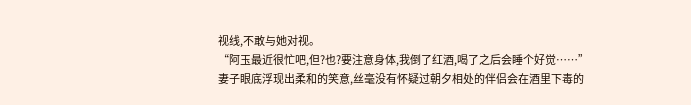视线,不敢与她对视。
“阿玉最近很忙吧,但?也?要注意身体,我倒了红酒,喝了之后会睡个好觉……”
妻子眼底浮现出柔和的笑意,丝毫没有怀疑过朝夕相处的伴侣会在酒里下毒的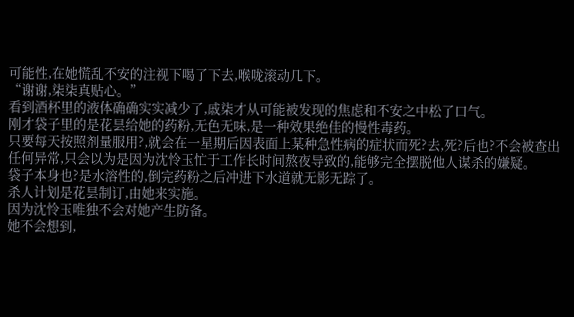可能性,在她慌乱不安的注视下喝了下去,喉咙滚动几下。
“谢谢,柒柒真贴心。”
看到酒杯里的液体确确实实减少了,戚柒才从可能被发现的焦虑和不安之中松了口气。
刚才袋子里的是花昙给她的药粉,无色无味,是一种效果绝佳的慢性毒药。
只要每天按照剂量服用?,就会在一星期后因表面上某种急性病的症状而死?去,死?后也?不会被查出任何异常,只会以为是因为沈怜玉忙于工作长时间熬夜导致的,能够完全摆脱他人谋杀的嫌疑。
袋子本身也?是水溶性的,倒完药粉之后冲进下水道就无影无踪了。
杀人计划是花昙制订,由她来实施。
因为沈怜玉唯独不会对她产生防备。
她不会想到,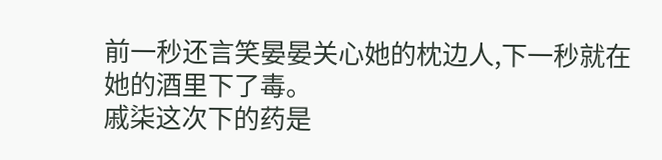前一秒还言笑晏晏关心她的枕边人,下一秒就在她的酒里下了毒。
戚柒这次下的药是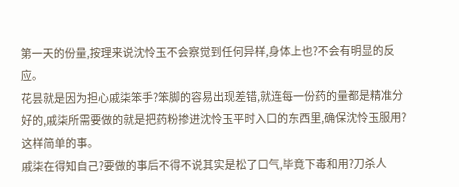第一天的份量,按理来说沈怜玉不会察觉到任何异样,身体上也?不会有明显的反应。
花昙就是因为担心戚柒笨手?笨脚的容易出现差错,就连每一份药的量都是精准分好的,戚柒所需要做的就是把药粉掺进沈怜玉平时入口的东西里,确保沈怜玉服用?这样简单的事。
戚柒在得知自己?要做的事后不得不说其实是松了口气,毕竟下毒和用?刀杀人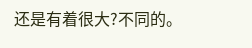还是有着很大?不同的。